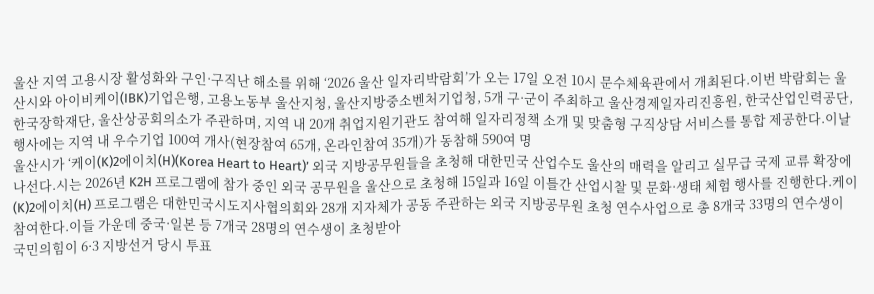울산 지역 고용시장 활성화와 구인·구직난 해소를 위해 ‘2026 울산 일자리박람회’가 오는 17일 오전 10시 문수체육관에서 개최된다.이번 박람회는 울산시와 아이비케이(IBK)기업은행, 고용노동부 울산지청, 울산지방중소벤처기업청, 5개 구·군이 주최하고 울산경제일자리진흥원, 한국산업인력공단, 한국장학재단, 울산상공회의소가 주관하며, 지역 내 20개 취업지원기관도 참여해 일자리정책 소개 및 맞춤형 구직상담 서비스를 통합 제공한다.이날 행사에는 지역 내 우수기업 100여 개사(현장참여 65개, 온라인참여 35개)가 동참해 590여 명
울산시가 ‘케이(K)2에이치(H)(Korea Heart to Heart)’ 외국 지방공무원들을 초청해 대한민국 산업수도 울산의 매력을 알리고 실무급 국제 교류 확장에 나선다.시는 2026년 K2H 프로그램에 참가 중인 외국 공무원을 울산으로 초청해 15일과 16일 이틀간 산업시찰 및 문화·생태 체험 행사를 진행한다.케이(K)2에이치(H) 프로그램은 대한민국시도지사협의회와 28개 지자체가 공동 주관하는 외국 지방공무원 초청 연수사업으로 총 8개국 33명의 연수생이 참여한다.이들 가운데 중국·일본 등 7개국 28명의 연수생이 초청받아
국민의힘이 6·3 지방선거 당시 투표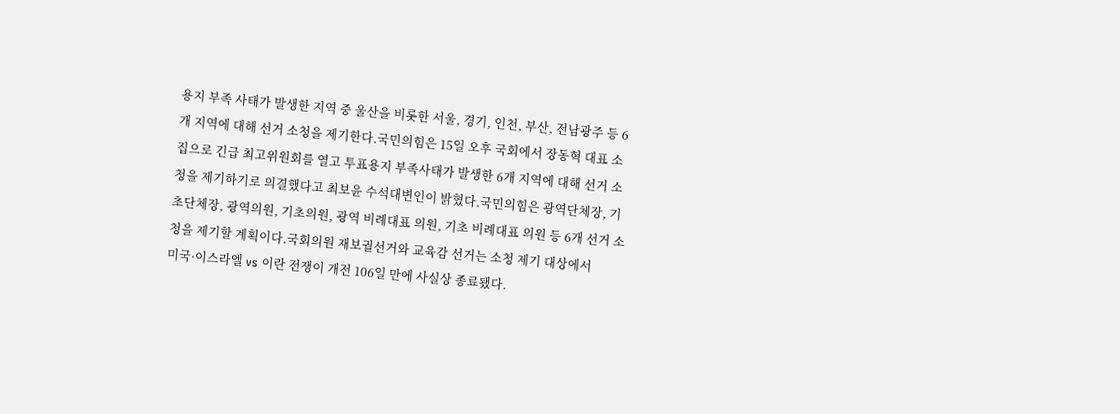용지 부족 사태가 발생한 지역 중 울산을 비롯한 서울, 경기, 인천, 부산, 전남광주 등 6개 지역에 대해 선거 소청을 제기한다.국민의힘은 15일 오후 국회에서 장동혁 대표 소집으로 긴급 최고위원회를 열고 투표용지 부족사태가 발생한 6개 지역에 대해 선거 소청을 제기하기로 의결했다고 최보윤 수석대변인이 밝혔다.국민의힘은 광역단체장, 기초단체장, 광역의원, 기초의원, 광역 비례대표 의원, 기초 비례대표 의원 등 6개 선거 소청을 제기할 계획이다.국회의원 재보궐선거와 교육감 선거는 소청 제기 대상에서
미국·이스라엘 vs 이란 전쟁이 개전 106일 만에 사실상 종료됐다.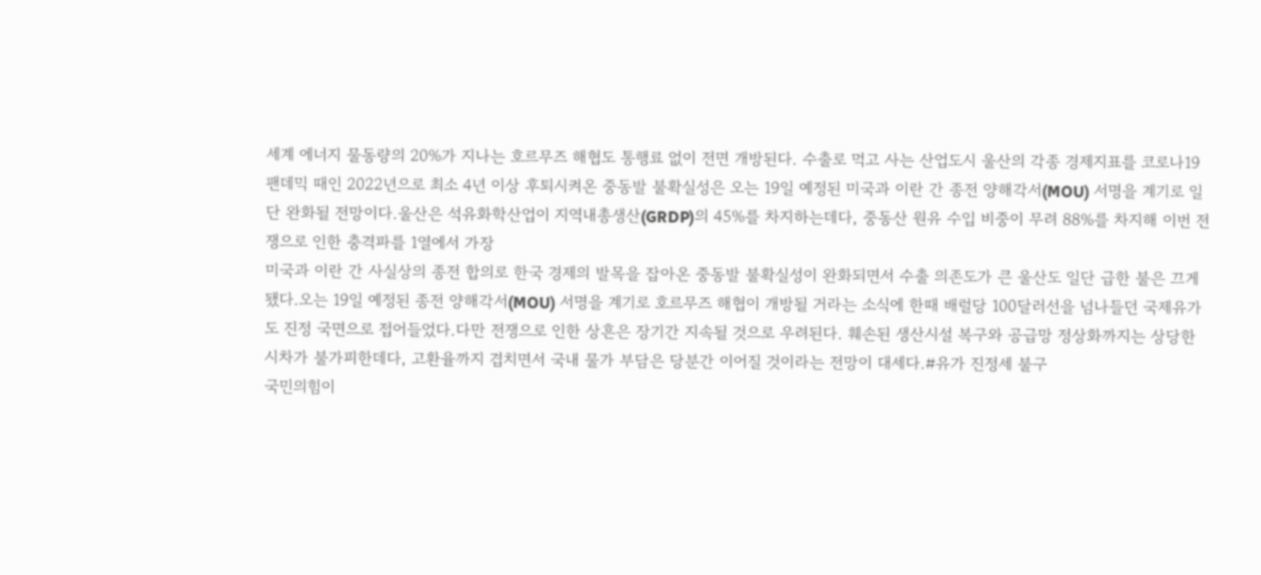세계 에너지 물동량의 20%가 지나는 호르무즈 해협도 통행료 없이 전면 개방된다. 수출로 먹고 사는 산업도시 울산의 각종 경제지표를 코로나19 팬데믹 때인 2022년으로 최소 4년 이상 후퇴시켜온 중동발 불확실성은 오는 19일 예정된 미국과 이란 간 종전 양해각서(MOU) 서명을 계기로 일단 완화될 전망이다.울산은 석유화학산업이 지역내총생산(GRDP)의 45%를 차지하는데다, 중동산 원유 수입 비중이 무려 88%를 차지해 이번 전쟁으로 인한 충격파를 1열에서 가장
미국과 이란 간 사실상의 종전 합의로 한국 경제의 발목을 잡아온 중동발 불확실성이 완화되면서 수출 의존도가 큰 울산도 일단 급한 불은 끄게 됐다.오는 19일 예정된 종전 양해각서(MOU) 서명을 계기로 호르무즈 해협이 개방될 거라는 소식에 한때 배럴당 100달러선을 넘나들던 국제유가도 진정 국면으로 접어들었다.다만 전쟁으로 인한 상흔은 장기간 지속될 것으로 우려된다. 훼손된 생산시설 복구와 공급망 정상화까지는 상당한 시차가 불가피한데다, 고환율까지 겹치면서 국내 물가 부담은 당분간 이어질 것이라는 전망이 대세다.#유가 진정세 불구
국민의힘이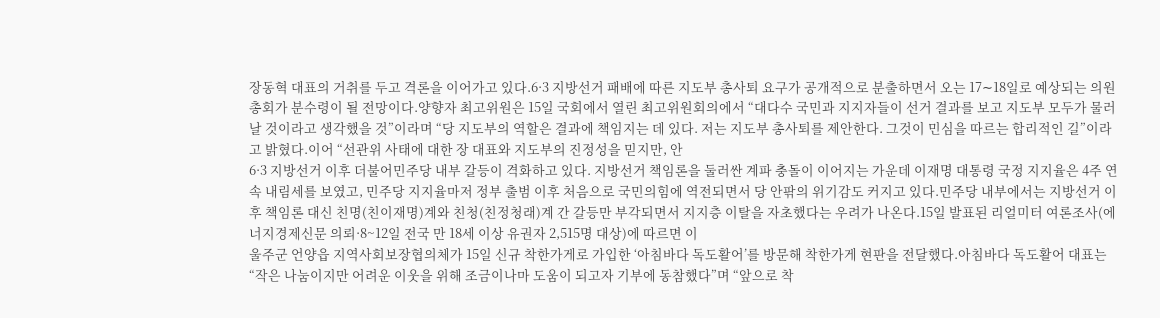장동혁 대표의 거취를 두고 격론을 이어가고 있다.6·3 지방선거 패배에 따른 지도부 총사퇴 요구가 공개적으로 분출하면서 오는 17∼18일로 예상되는 의원총회가 분수령이 될 전망이다.양향자 최고위원은 15일 국회에서 열린 최고위원회의에서 “대다수 국민과 지지자들이 선거 결과를 보고 지도부 모두가 물러날 것이라고 생각했을 것”이라며 “당 지도부의 역할은 결과에 책임지는 데 있다. 저는 지도부 총사퇴를 제안한다. 그것이 민심을 따르는 합리적인 길”이라고 밝혔다.이어 “선관위 사태에 대한 장 대표와 지도부의 진정성을 믿지만, 안
6·3 지방선거 이후 더불어민주당 내부 갈등이 격화하고 있다. 지방선거 책임론을 둘러싼 계파 충돌이 이어지는 가운데 이재명 대통령 국정 지지율은 4주 연속 내림세를 보였고, 민주당 지지율마저 정부 출범 이후 처음으로 국민의힘에 역전되면서 당 안팎의 위기감도 커지고 있다.민주당 내부에서는 지방선거 이후 책임론 대신 친명(친이재명)계와 친청(친정청래)계 간 갈등만 부각되면서 지지층 이탈을 자초했다는 우려가 나온다.15일 발표된 리얼미터 여론조사(에너지경제신문 의뢰·8~12일 전국 만 18세 이상 유권자 2,515명 대상)에 따르면 이
울주군 언양읍 지역사회보장협의체가 15일 신규 착한가게로 가입한 ‘아침바다 독도활어’를 방문해 착한가게 현판을 전달했다.아침바다 독도활어 대표는 “작은 나눔이지만 어려운 이웃을 위해 조금이나마 도움이 되고자 기부에 동참했다”며 “앞으로 착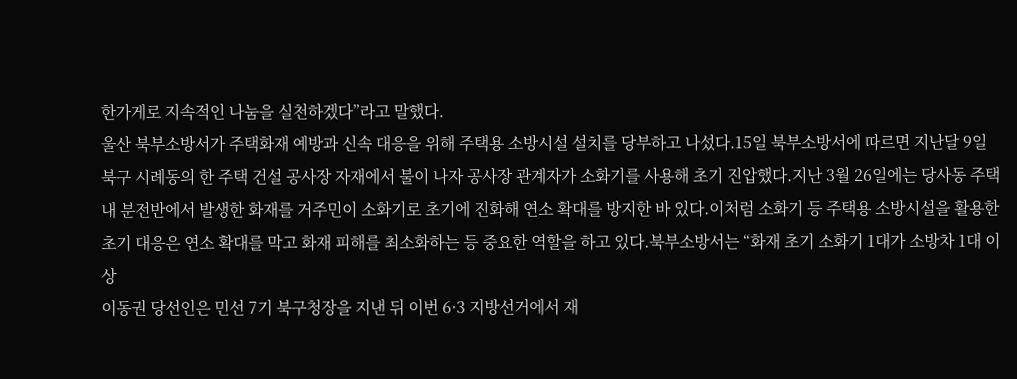한가게로 지속적인 나눔을 실천하겠다”라고 말했다.
울산 북부소방서가 주택화재 예방과 신속 대응을 위해 주택용 소방시설 설치를 당부하고 나섰다.15일 북부소방서에 따르면 지난달 9일 북구 시례동의 한 주택 건설 공사장 자재에서 불이 나자 공사장 관계자가 소화기를 사용해 초기 진압했다.지난 3월 26일에는 당사동 주택 내 분전반에서 발생한 화재를 거주민이 소화기로 초기에 진화해 연소 확대를 방지한 바 있다.이처럼 소화기 등 주택용 소방시설을 활용한 초기 대응은 연소 확대를 막고 화재 피해를 최소화하는 등 중요한 역할을 하고 있다.북부소방서는 “화재 초기 소화기 1대가 소방차 1대 이상
이동권 당선인은 민선 7기 북구청장을 지낸 뒤 이번 6·3 지방선거에서 재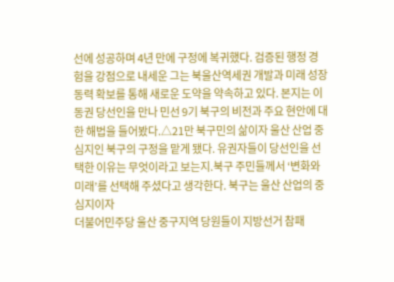선에 성공하며 4년 만에 구정에 복귀했다. 검증된 행정 경험을 강점으로 내세운 그는 북울산역세권 개발과 미래 성장동력 확보를 통해 새로운 도약을 약속하고 있다. 본지는 이동권 당선인을 만나 민선 9기 북구의 비전과 주요 현안에 대한 해법을 들어봤다.△21만 북구민의 삶이자 울산 산업 중심지인 북구의 구정을 맡게 됐다. 유권자들이 당선인을 선택한 이유는 무엇이라고 보는지.북구 주민들께서 ‘변화와 미래’를 선택해 주셨다고 생각한다. 북구는 울산 산업의 중심지이자
더불어민주당 울산 중구지역 당원들이 지방선거 참패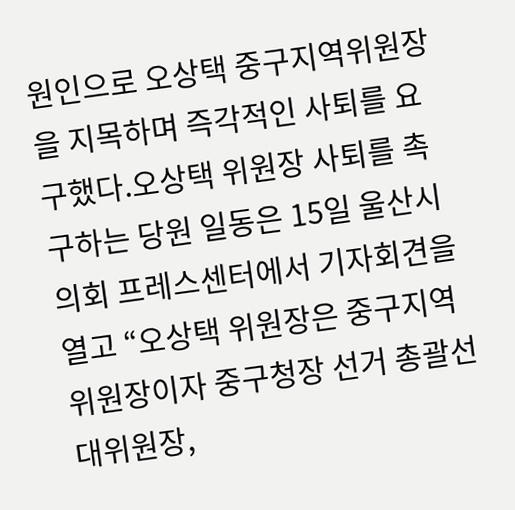원인으로 오상택 중구지역위원장을 지목하며 즉각적인 사퇴를 요구했다.오상택 위원장 사퇴를 촉구하는 당원 일동은 15일 울산시의회 프레스센터에서 기자회견을 열고 “오상택 위원장은 중구지역위원장이자 중구청장 선거 총괄선대위원장,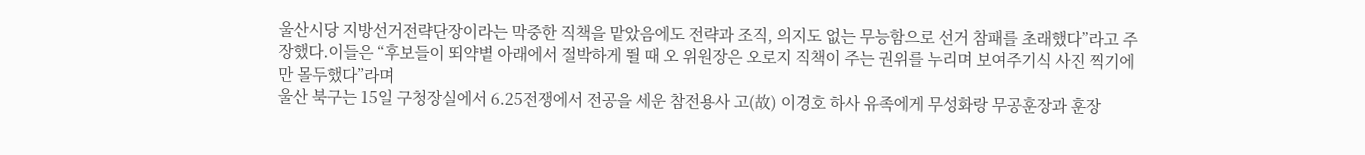울산시당 지방선거전략단장이라는 막중한 직책을 맡았음에도 전략과 조직, 의지도 없는 무능함으로 선거 참패를 초래했다”라고 주장했다.이들은 “후보들이 뙤약볕 아래에서 절박하게 뛸 때 오 위원장은 오로지 직책이 주는 권위를 누리며 보여주기식 사진 찍기에만 몰두했다”라며
울산 북구는 15일 구청장실에서 6.25전쟁에서 전공을 세운 참전용사 고(故) 이경호 하사 유족에게 무성화랑 무공훈장과 훈장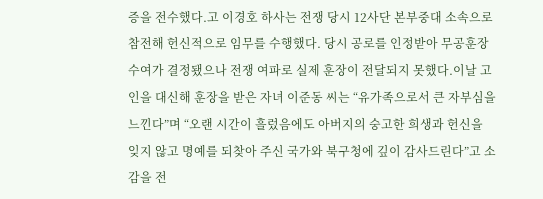증을 전수했다.고 이경호 하사는 전쟁 당시 12사단 본부중대 소속으로 참전해 헌신적으로 임무를 수행했다. 당시 공로를 인정받아 무공훈장 수여가 결정됐으나 전쟁 여파로 실제 훈장이 전달되지 못했다.이날 고인을 대신해 훈장을 받은 자녀 이준동 씨는 “유가족으로서 큰 자부심을 느낀다”며 “오랜 시간이 흘렀음에도 아버지의 숭고한 희생과 헌신을 잊지 않고 명예를 되찾아 주신 국가와 북구청에 깊이 감사드린다”고 소감을 전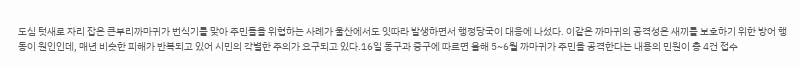도심 텃새로 자리 잡은 큰부리까마귀가 번식기를 맞아 주민들을 위협하는 사례가 울산에서도 잇따라 발생하면서 행정당국이 대응에 나섰다. 이같은 까마귀의 공격성은 새끼를 보호하기 위한 방어 행동이 원인인데, 매년 비슷한 피해가 반복되고 있어 시민의 각별한 주의가 요구되고 있다.16일 동구과 중구에 따르면 올해 5~6월 까마귀가 주민을 공격한다는 내용의 민원이 총 4건 접수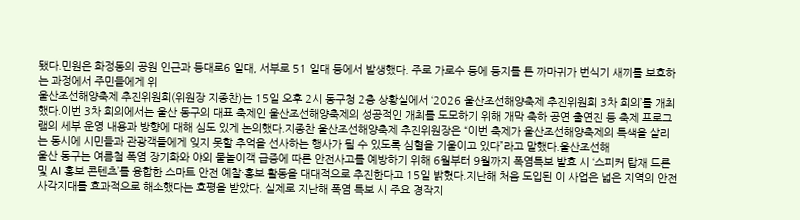됐다.민원은 화정동의 공원 인근과 등대로6 일대, 서부로 51 일대 등에서 발생했다. 주로 가로수 등에 둥지를 튼 까마귀가 번식기 새끼를 보호하는 과정에서 주민들에게 위
울산조선해양축제 추진위원회(위원장 지종찬)는 15일 오후 2시 동구청 2층 상황실에서 ‘2026 울산조선해양축제 추진위원회 3차 회의’를 개최했다.이번 3차 회의에서는 울산 동구의 대표 축제인 울산조선해양축제의 성공적인 개최를 도모하기 위해 개막 축하 공연 출연진 등 축제 프로그램의 세부 운영 내용과 방향에 대해 심도 있게 논의했다.지종찬 울산조선해양축제 추진위원장은 “이번 축제가 울산조선해양축제의 특색을 살리는 동시에 시민들과 관광객들에게 잊지 못할 추억을 선사하는 행사가 될 수 있도록 심혈을 기울이고 있다”라고 말했다.울산조선해
울산 동구는 여름철 폭염 장기화와 야외 물놀이객 급증에 따른 안전사고를 예방하기 위해 6월부터 9월까지 폭염특보 발효 시 ‘스피커 탑재 드론 및 AI 홍보 콘텐츠’를 융합한 스마트 안전 예찰·홍보 활동을 대대적으로 추진한다고 15일 밝혔다.지난해 처음 도입된 이 사업은 넓은 지역의 안전 사각지대를 효과적으로 해소했다는 호평을 받았다. 실제로 지난해 폭염 특보 시 주요 경작지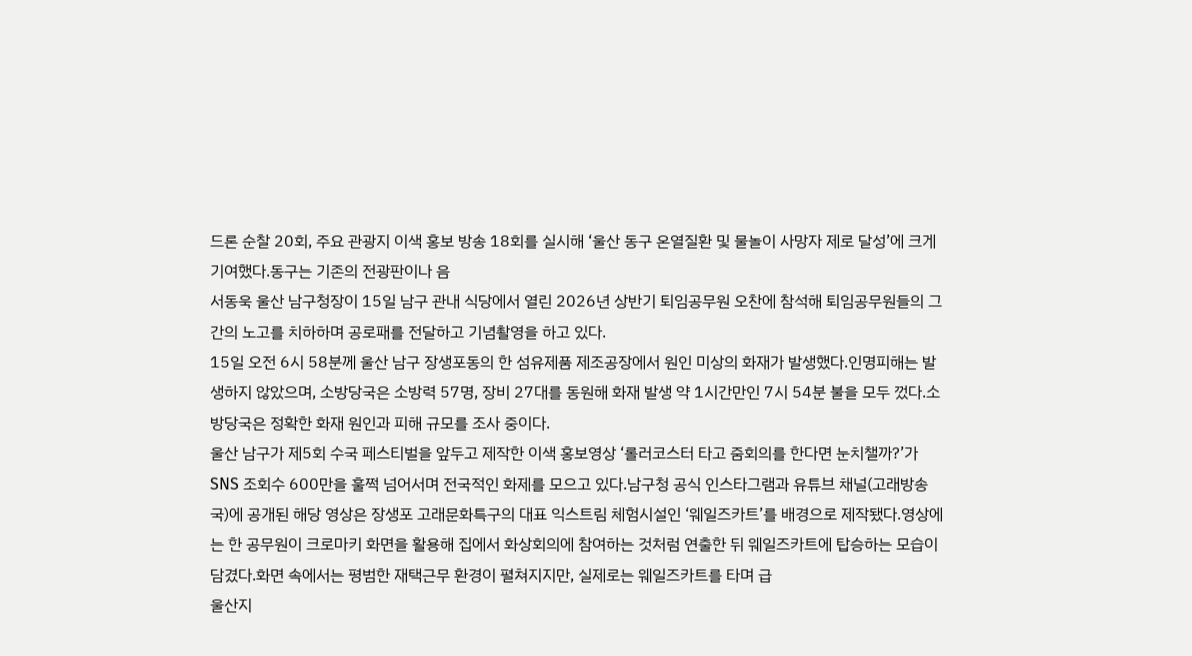드론 순찰 20회, 주요 관광지 이색 홍보 방송 18회를 실시해 ‘울산 동구 온열질환 및 물놀이 사망자 제로 달성’에 크게 기여했다.동구는 기존의 전광판이나 음
서동욱 울산 남구청장이 15일 남구 관내 식당에서 열린 2026년 상반기 퇴임공무원 오찬에 참석해 퇴임공무원들의 그간의 노고를 치하하며 공로패를 전달하고 기념촬영을 하고 있다.
15일 오전 6시 58분께 울산 남구 장생포동의 한 섬유제품 제조공장에서 원인 미상의 화재가 발생했다.인명피해는 발생하지 않았으며, 소방당국은 소방력 57명, 장비 27대를 동원해 화재 발생 약 1시간만인 7시 54분 불을 모두 껐다.소방당국은 정확한 화재 원인과 피해 규모를 조사 중이다.
울산 남구가 제5회 수국 페스티벌을 앞두고 제작한 이색 홍보영상 ‘롤러코스터 타고 줌회의를 한다면 눈치챌까?’가 SNS 조회수 600만을 훌쩍 넘어서며 전국적인 화제를 모으고 있다.남구청 공식 인스타그램과 유튜브 채널(고래방송국)에 공개된 해당 영상은 장생포 고래문화특구의 대표 익스트림 체험시설인 ‘웨일즈카트’를 배경으로 제작됐다.영상에는 한 공무원이 크로마키 화면을 활용해 집에서 화상회의에 참여하는 것처럼 연출한 뒤 웨일즈카트에 탑승하는 모습이 담겼다.화면 속에서는 평범한 재택근무 환경이 펼쳐지지만, 실제로는 웨일즈카트를 타며 급
울산지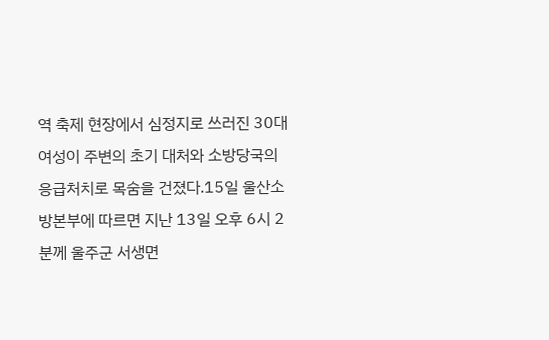역 축제 현장에서 심정지로 쓰러진 30대 여성이 주변의 초기 대처와 소방당국의 응급처치로 목숨을 건졌다.15일 울산소방본부에 따르면 지난 13일 오후 6시 2분께 울주군 서생면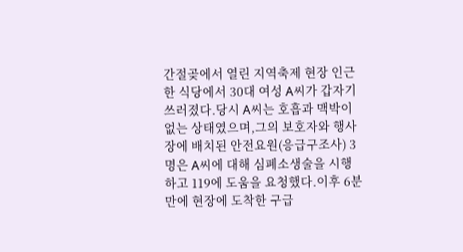간절곶에서 열린 지역축제 현장 인근 한 식당에서 30대 여성 A씨가 갑자기 쓰러졌다.당시 A씨는 호흡과 맥박이 없는 상태였으며,그의 보호자와 행사장에 배치된 안전요원(응급구조사) 3명은 A씨에 대해 심폐소생술을 시행하고 119에 도움을 요청했다.이후 6분 만에 현장에 도착한 구급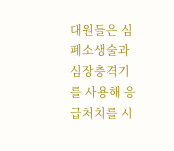대원들은 심폐소생술과 심장충격기를 사용해 응급처치를 시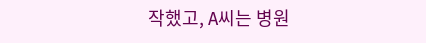작했고, A씨는 병원